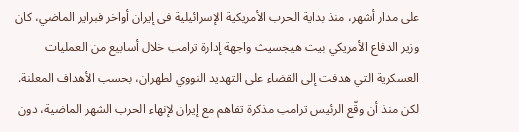على مدار أشهر، منذ بداية الحرب الأمريكية الإسرائيلية فى إيران أواخر فبراير الماضي، كان وزير الدفاع الأمريكي بيت هيجسيث واجهة إدارة ترامب خلال أسابيع من العمليات العسكرية التي هدفت إلى القضاء على التهديد النووي لطهران، بحسب الأهداف المعلنة.
لكن منذ أن وقّع الرئيس ترامب مذكرة تفاهم مع إيران لإنهاء الحرب الشهر الماضية، دون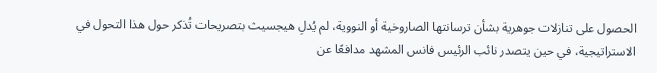الحصول على تنازلات جوهرية بشأن ترسانتها الصاروخية أو النووية، لم يُدلِ هيجسيث بتصريحات تُذكر حول هذا التحول في الاستراتيجية، في حين يتصدر نائب الرئيس فانس المشهد مدافعًا عن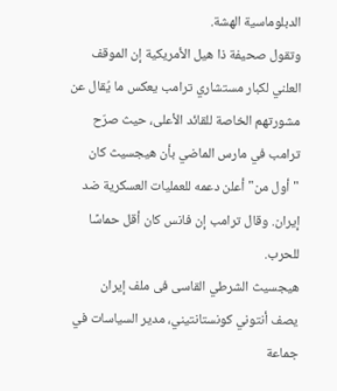الدبلوماسية الهشة.
وتقول صحيفة ذا هيل الأمريكية إن الموقف العلني لكبار مستشاري ترامب يعكس ما يُقال عن مشورتهم الخاصة للقائد الأعلى، حيث صرّح ترامب في مارس الماضي بأن هيجسيث كان "أول من" أعلن دعمه للعمليات العسكرية ضد إيران. وقال ترامب إن فانس كان أقل حماسًا للحرب.
هيجسيث الشرطي القاسى فى ملف إيران
يصف أنتوني كونستانتيني، مدير السياسات في جماعة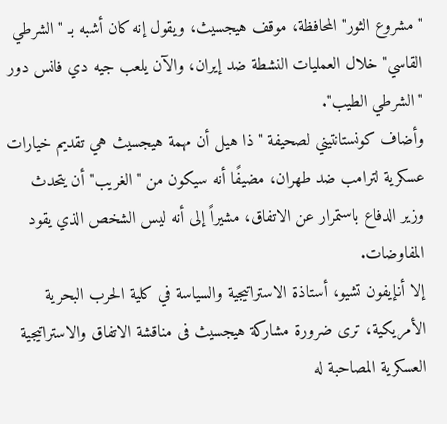"مشروع الثور" المحافظة، موقف هيجسيث، ويقول إنه كان أشبه بـ "الشرطي القاسي" خلال العمليات النشطة ضد إيران، والآن يلعب جيه دي فانس دور "الشرطي الطيب".
وأضاف كونستانتيني لصحيفة "ذا هيل أن مهمة هيجسيث هي تقديم خيارات عسكرية لترامب ضد طهران، مضيفًا أنه سيكون من "الغريب" أن يتحدث وزير الدفاع باستمرار عن الاتفاق، مشيراً إلى أنه ليس الشخص الذي يقود المفاوضات.
إلا أنإيفون تشيو، أستاذة الاستراتيجية والسياسة في كلية الحرب البحرية الأمريكية، ترى ضرورة مشاركة هيجسيث فى مناقشة الاتفاق والاستراتيجية العسكرية المصاحبة له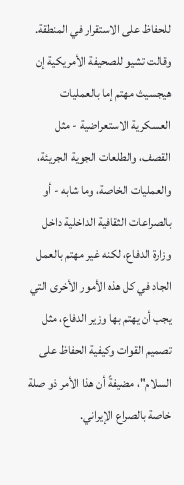للحفاظ على الاستقرار في المنطقة.
وقالت تشيو للصحيفة الأمريكية إن هيجسيث مهتم إما بالعمليات العسكرية الاستعراضية - مثل القصف، والطلعات الجوية الجريئة، والعمليات الخاصة، وما شابه - أو بالصراعات الثقافية الداخلية داخل وزارة الدفاع، لكنه غير مهتم بالعمل الجاد في كل هذه الأمور الأخرى التي يجب أن يهتم بها وزير الدفاع، مثل تصميم القوات وكيفية الحفاظ على السلام"، مضيفةً أن هذا الأمر ذو صلة خاصة بالصراع الإيراني.